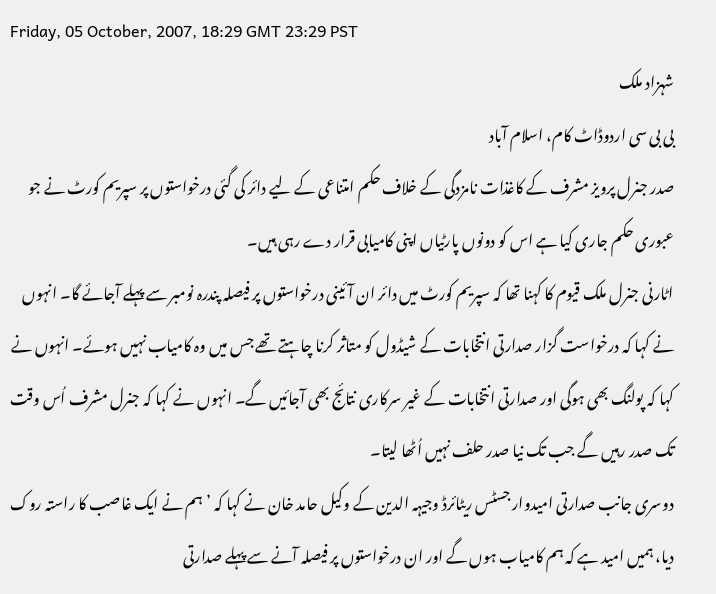Friday, 05 October, 2007, 18:29 GMT 23:29 PST
شہزاد ملک
بی بی سی اردوڈاٹ کام، اسلام آباد
صدر جنرل پرویز مشرف کے کاغذات نامزدگی کے خلاف حکم امتناعی کے لیے دائر کی گئی درخواستوں پر سپریم کورٹ نے جو عبوری حکم جاری کیا ہے اس کو دونوں پارٹیاں اپنی کامیابی قرار دے رہی ہیں۔
اٹارنی جنرل ملک قیوم کا کہنا تھا کہ سپریم کورٹ میں دائر ان آئینی درخواستوں پر فیصلہ پندرہ نومبر سے پہلے آجائے گا۔ انہوں نے کہا کہ درخواست گزار صدارتی انتخابات کے شیڈول کو متاثر کرنا چاہتے تھے جس میں وہ کامیاب نہیں ہوئے۔ انہوں نے کہا کہ پولنگ بھی ہوگی اور صدارتی انتخابات کے غیر سرکاری نتائج بھی آجائیں گے۔ انہوں نے کہا کہ جنرل مشرف اُس وقت تک صدر رہیں گے جب تک نیا صدر حلف نہیں اُٹھا لیتا۔
دوسری جانب صدارتی امیدوار جسٹس ریٹائرڈ وجیہہ الدین کے وکیل حامد خان نے کہا کہ ’ہم نے ایک غاصب کا راستہ روک دیا، ہمیں امید ہے کہ ہم کامیاب ہوں گے اور ان درخواستوں پر فیصلہ آنے سے پہلے صدارتی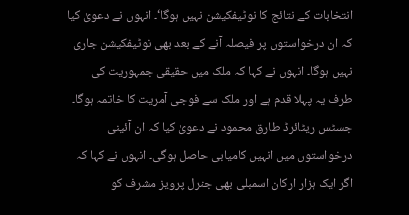انتخابات کے نتائج کا نوٹیفکیشن نہیں ہوگا‘۔ انہوں نے دعویٰ کیا کہ ان درخواستوں پر فیصلہ آنے کے بعد بھی نوٹیفکیشن جاری نہیں ہوگا۔ انہوں نے کہا کہ ملک میں حقیقی جمہوریت کی طرف یہ پہلا قدم ہے اور ملک سے فوجی آمریت کا خاتمہ ہوگا۔
جسٹس ریٹائرڈ طارق محمود نے دعویٰ کیا کہ ان آئینی درخواستوں میں انہیں کامیابی حاصل ہوگی۔ انہوں نے کہا کہ اگر ایک ہزار ارکان اسمبلی بھی جنرل پرویز مشرف کو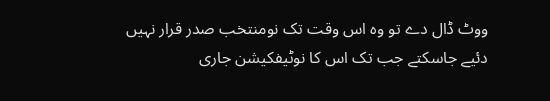ووٹ ڈال دے تو وہ اس وقت تک نومنتخب صدر قرار نہیں دئیے جاسکتے جب تک اس کا نوٹیفکیشن جاری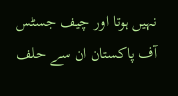نہیں ہوتا اور چیف جسٹس آف پاکستان ان سے حلف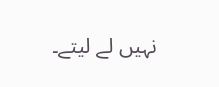نہیں لے لیتے۔